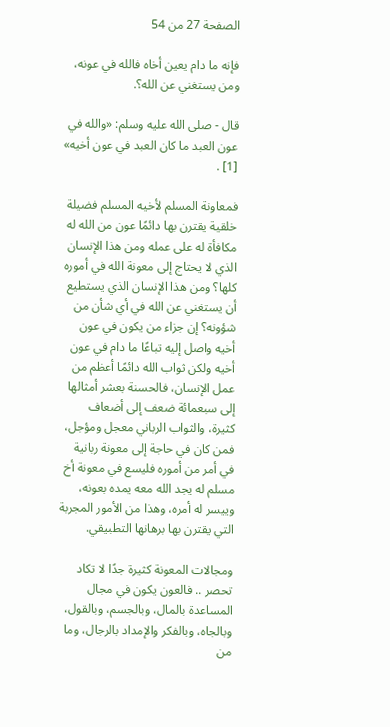الصفحة 27 من 54

فإنه ما دام يعين أخاه فالله في عونه، ومن يستغني عن الله؟.

قال - صلى الله عليه وسلم: «والله في عون العبد ما كان العبد في عون أخيه» [1] .

فمعاونة المسلم لأخيه المسلم فضيلة خلقية يقترن بها دائمًا عون من الله له مكافأة له على عمله ومن هذا الإنسان الذي لا يحتاج إلى معونة الله في أموره كلها؟ ومن هذا الإنسان الذي يستطيع أن يستغني عن الله في أي شأن من شؤونه؟ إن جزاء من يكون في عون أخيه واصل إليه تباعًا ما دام في عون أخيه ولكن ثواب الله دائمًا أعظم من عمل الإنسان، فالحسنة بعشر أمثالها إلى سبعمائة ضعف إلى أضعاف كثيرة، والثواب الرباني معجل ومؤجل، فمن كان في حاجة إلى معونة ربانية في أمر من أموره فليسع في معونة أخ مسلم له يجد الله معه يمده بعونه، وييسر له أمره، وهذا من الأمور المجربة التي يقترن بها برهانها التطبيقي.

ومجالات المعونة كثيرة جدًا لا تكاد تحصر .. فالعون يكون في مجال المساعدة بالمال، وبالجسم، وبالقول، وبالجاه، وبالفكر والإمداد بالرجال، وما من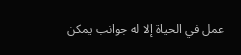عمل في الحياة إلا له جوانب يمكن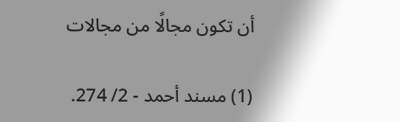أن تكون مجالًا من مجالات

(1) مسند أحمد - 2/ 274.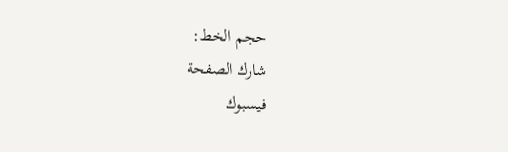حجم الخط:
شارك الصفحة
فيسبوك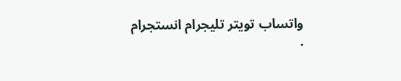واتساب تويتر تليجرام انستجرام
.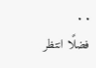. .
فضلًا انتظر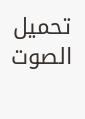تحميل الصوت